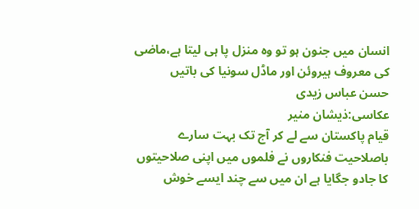انسان میں جنون ہو تو وہ منزل پا ہی لیتا ہے،ماضی کی معروف ہیروئن اور ماڈل سونیا کی باتیں
حسن عباس زیدی
عکاسی:ذیشان منیر
قیام پاکستان سے لے کر آج تک بہت سارے باصلاحیت فنکاروں نے فلموں میں اپنی صلاحیتوں کا جادو جگایا ہے ان میں سے چند ایسے خوش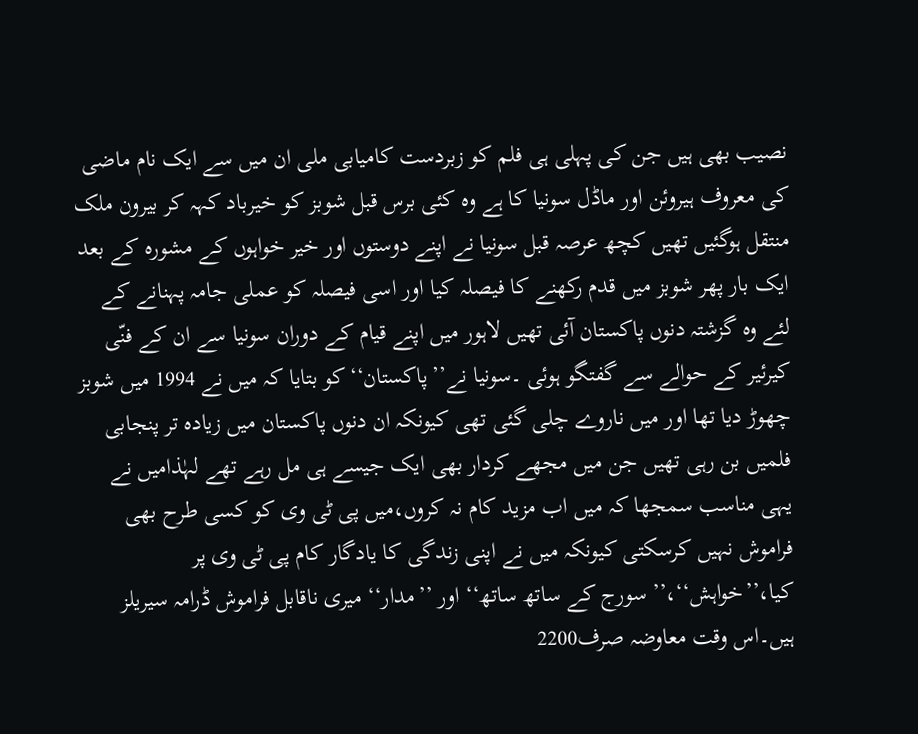نصیب بھی ہیں جن کی پہلی ہی فلم کو زبردست کامیابی ملی ان میں سے ایک نام ماضی کی معروف ہیروئن اور ماڈل سونیا کا ہے وہ کئی برس قبل شوبز کو خیرباد کہہ کر بیرون ملک منتقل ہوگئیں تھیں کچھ عرصہ قبل سونیا نے اپنے دوستوں اور خیر خواہوں کے مشورہ کے بعد ایک بار پھر شوبز میں قدم رکھنے کا فیصلہ کیا اور اسی فیصلہ کو عملی جامہ پہنانے کے لئے وہ گزشتہ دنوں پاکستان آئی تھیں لاہور میں اپنے قیام کے دوران سونیا سے ان کے فنّی کیرئیر کے حوالے سے گفتگو ہوئی ۔سونیا نے’’پاکستان‘‘کو بتایا کہ میں نے 1994 میں شوبز چھوڑ دیا تھا اور میں ناروے چلی گئی تھی کیونکہ ان دنوں پاکستان میں زیادہ تر پنجابی فلمیں بن رہی تھیں جن میں مجھے کردار بھی ایک جیسے ہی مل رہے تھے لہٰذامیں نے یہی مناسب سمجھا کہ میں اب مزید کام نہ کروں،میں پی ٹی وی کو کسی طرح بھی فراموش نہیں کرسکتی کیونکہ میں نے اپنی زندگی کا یادگار کام پی ٹی وی پر کیا،’’خواہش‘‘،’’ سورج کے ساتھ ساتھ‘‘ اور ’’مدار‘‘ میری ناقابل فراموش ڈرامہ سیریلز ہیں۔اس وقت معاوضہ صرف2200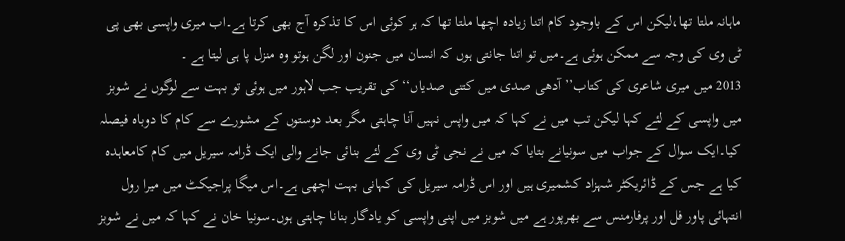ماہانہ ملتا تھا،لیکن اس کے باوجود کام اتنا زیادہ اچھا ملتا تھا کہ ہر کوئی اس کا تذکرہ آج بھی کرتا ہے۔اب میری واپسی بھی پی ٹی وی کی وجہ سے ممکن ہوئی ہے۔میں تو اتنا جانتی ہوں کہ انسان میں جنون اور لگن ہوتو وہ منزل پا ہی لیتا ہے ۔
2013 میں میری شاعری کی کتاب’’آدھی صدی میں کتنی صدیاں‘‘ کی تقریب جب لاہور میں ہوئی تو بہت سے لوگوں نے شوبز میں واپسی کے لئے کہا لیکن تب میں نے کہا کہ میں واپس نہیں آنا چاہتی مگر بعد دوستوں کے مشورے سے کام کا دوباہ فیصلہ کیا۔ایک سوال کے جواب میں سونیانے بتایا کہ میں نے نجی ٹی وی کے لئے بنائی جانے والی ایک ڈرامہ سیریل میں کام کامعاہدہ کیا ہے جس کے ڈائریکٹر شہزاد کشمیری ہیں اور اس ڈرامہ سیریل کی کہانی بہت اچھی ہے۔اس میگا پراجیکٹ میں میرا رول انتہائی پاور فل اور پرفارمنس سے بھرپور ہے میں شوبز میں اپنی واپسی کو یادگار بنانا چاہتی ہوں۔سونیا خان نے کہا کہ میں نے شوبز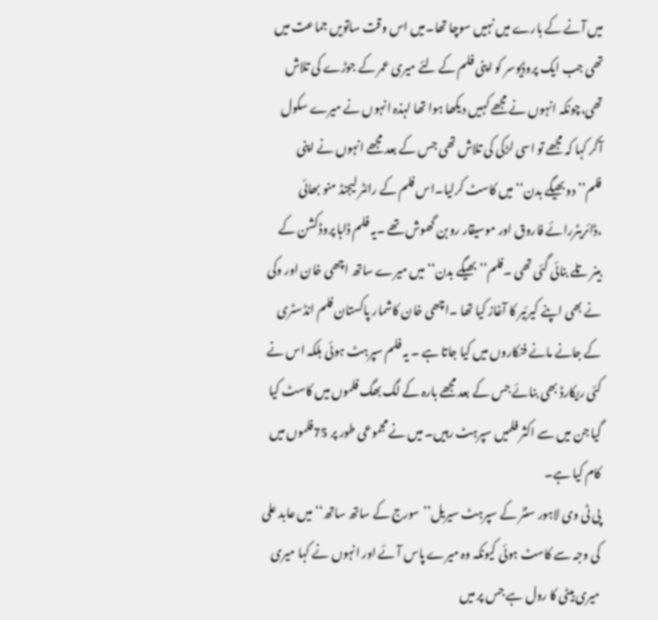میں آنے کے بارے میں نہیں سوچا تھا۔میں اس وقت ساتویں جماعت میں تھی جب ایک پروڈیوسر کو اپنی فلم کے لئے میری عمر کے جوڑے کی تلاش تھی،چونکہ انہوں نے مجھے کہیں دیکھا ہوا تھا لہذہ انہوں نے میرے سکول آکر کہا کہ مجھے تو اسی لڑکی کی تلاش تھی جس کے بعد مجھے انہوں نے اپنی فلم’’دو بھیگے بدن‘‘میں کاسٹ کرلیا۔اس فلم کے رائٹر لیجنڈ منو بھائی ،ڈائریٹررائے فاروق اور موسیقار روبن گھوش تھے ۔یہ فلم ڈاہا پروڈکشن کے بینر تلے بنائی گئی تھی ۔فلم’’بھیگے بدن‘‘میں میرے ساتھ اچھی خان اور وکی نے بھی اپنے کیرئیر کا آغاز کیا تھا ۔اچھی خان کاشمار پاکستان فلم انڈسٹری کے جانے مانے فنکاروں میں کیا جاتا ہے ۔ یہ فلم سپرہٹ ہوئی بلکہ اس نے کئی ریکارڈ بھی بنائے جس کے بعد مجھے بارہ کے لگ بھگ فلموں میں کاسٹ کیا گیا جن میں سے اکثر فلمیں سپرہٹ رہیں۔ میں نے مجموعی طور پر 75فلموں میں کام کیا ہے۔
پی ٹی وی لاہور سنٹر کے سپرہٹ سیریل’’سورج کے ساتھ ساتھ‘‘ میں عابد علی کی وجہ سے کاسٹ ہوئی کیونکہ وہ میرے پاس آئے اور انہوں نے کہا میری میری بیٹی کا رول ہے جس پر میں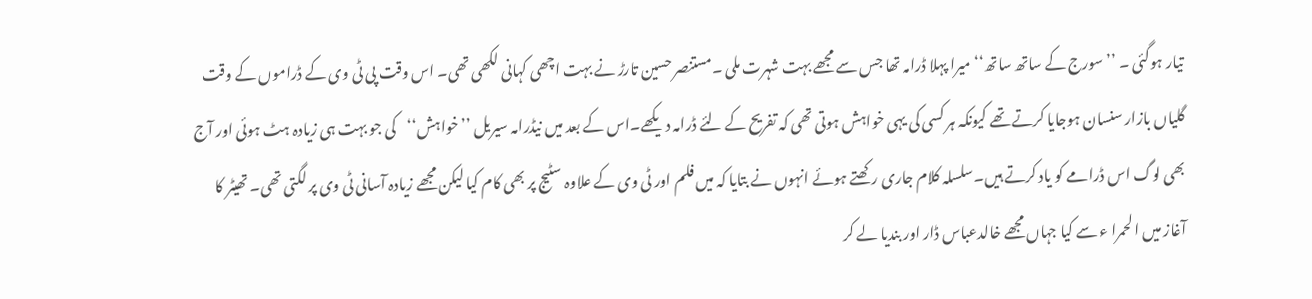تیار ہوگئی ۔ ’’سورج کے ساتھ ساتھ‘‘میرا پہلا ڈرامہ تھا جس سے مجھے بہت شہرت ملی ۔مستنصر حسین تارڑ نے بہت اچھی کہانی لکھی تھی۔ اس وقت پی ٹی وی کے ڈراموں کے وقت گلیاں بازار سنسان ہوجایا کرتے تھے کیونکہ ہر کسی کی یہی خواہش ہوتی تھی کہ تفریح کے لئے ڈرامہ دیکھے۔اس کے بعد میں نیڈرامہ سیریل ’’خواہش‘‘کی جو بہت ہی زیادہ ہٹ ہوئی اور آج بھی لوگ اس ڈرامے کو یاد کرتے ہیں۔سلسلہ کلام جاری رکھتے ہوئے انہوں نے بتایا کہ میں فلم اور ٹی وی کے علاوہ سٹیج پر بھی کام کیا لیکن مجھے زیادہ آسانی ٹی وی پر لگتی تھی۔ تھیٹر کا آغاز میں ا لحمرا ء سے کیا جہاں مجھے خالدعباس ڈار اور بندیا لے کر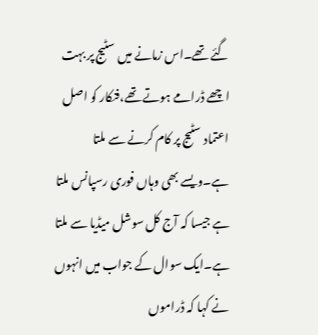گئے تھے۔اس زمانے میں سٹیج پر بہت اچھے ڈرامے ہوتے تھے،فنکار کو اصل اعتماد سٹیج پر کام کرنے سے ملتا ہے۔ویسے بھی وہاں فوری رسپانس ملتا ہے جیسا کہ آج کل سوشل میڈیا سے ملتا ہے۔ایک سوال کے جواب میں انہوں نے کہا کہ ڈراموں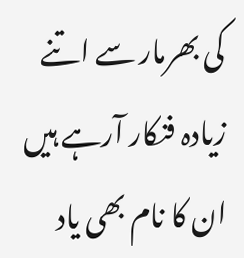کی بھرمار سے اتنے زیادہ فنکار آرہے ہیں ان کا نام بھی یاد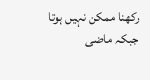رکھنا ممکن نہیں ہوتا جبکہ ماضی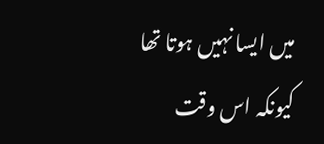میں ایسا نہیں ہوتا تھا کیونکہ اس وقت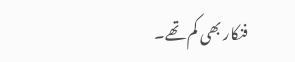فنکار بھی کم تھے۔